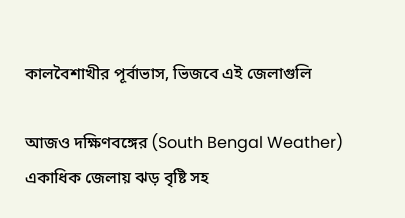কালবৈশাখীর পূর্বাভাস, ভিজবে এই জেলাগুলি

আজও দক্ষিণবঙ্গের (South Bengal Weather) একাধিক জেলায় ঝড় বৃষ্টি সহ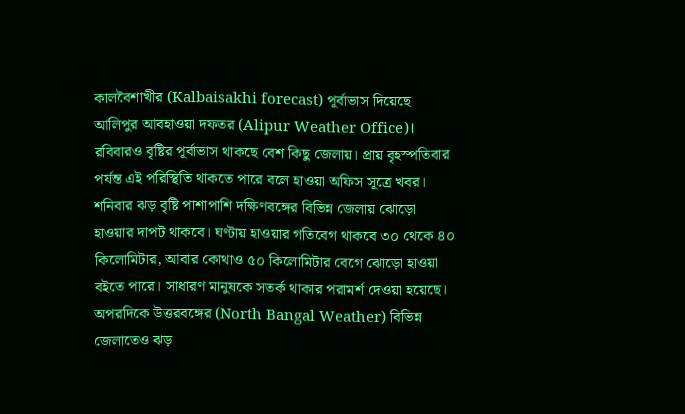কালবৈশাখীর (Kalbaisakhi forecast) পূর্বাভাস দিয়েছে আলিপুর আবহাওয়া দফতর (Alipur Weather Office)। রবিবারও বৃষ্টির পূর্বাভাস থাকছে বেশ কিছু জেলায়। প্রায় বৃহস্পতিবার পর্যন্ত এই পরিস্থিতি থাকতে পারে বলে হাওয়া অফিস সূত্রে খবর। শনিবার ঝড় বৃষ্টি পাশাপাশি দক্ষিণবঙ্গের বিভিন্ন জেলায় ঝোড়ো হাওয়ার দাপট থাকবে। ঘণ্টায় হাওয়ার গতিবেগ থাকবে ৩০ থেকে ৪০ কিলোমিটার, আবার কোথাও ৫০ কিলোমিটার বেগে ঝোড়ো হাওয়া বইতে পারে। সাধারণ মানুষকে সতর্ক থাকার পরামর্শ দেওয়া হয়েছে। অপরদিকে উত্তরবঙ্গের (North Bangal Weather) বিভিন্ন জেলাতেও ঝড়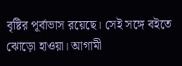বৃষ্টির পূর্বাভাস রয়েছে। সেই সঙ্গে বইতে ঝোড়ো হাওয়া। আগামী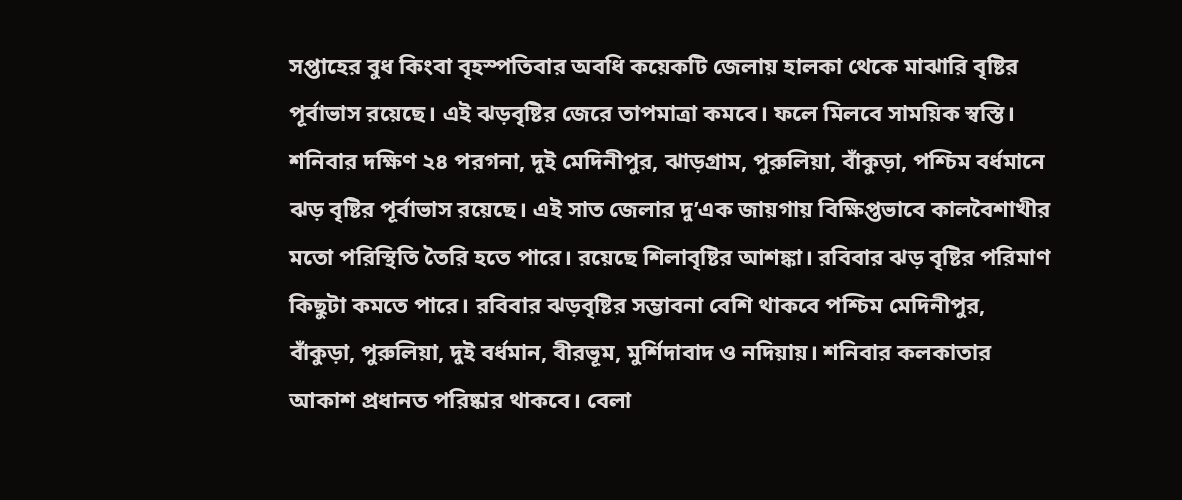সপ্তাহের বুধ কিংবা বৃহস্পতিবার অবধি কয়েকটি জেলায় হালকা থেকে মাঝারি বৃষ্টির পূর্বাভাস রয়েছে। এই ঝড়বৃষ্টির জেরে তাপমাত্রা কমবে। ফলে মিলবে সাময়িক স্বস্তি। শনিবার দক্ষিণ ২৪ পরগনা, দুই মেদিনীপুর, ঝাড়গ্রাম, পুরুলিয়া, বাঁকুড়া, পশ্চিম বর্ধমানে ঝড় বৃষ্টির পূর্বাভাস রয়েছে। এই সাত জেলার দু’এক জায়গায় বিক্ষিপ্তভাবে কালবৈশাখীর মতো পরিস্থিতি তৈরি হতে পারে। রয়েছে শিলাবৃষ্টির আশঙ্কা। রবিবার ঝড় বৃষ্টির পরিমাণ কিছুটা কমতে পারে। রবিবার ঝড়বৃষ্টির সম্ভাবনা বেশি থাকবে পশ্চিম মেদিনীপুর, বাঁকুড়া, পুরুলিয়া, দুই বর্ধমান, বীরভূম, মুর্শিদাবাদ ও নদিয়ায়। শনিবার কলকাতার আকাশ প্রধানত পরিষ্কার থাকবে। বেলা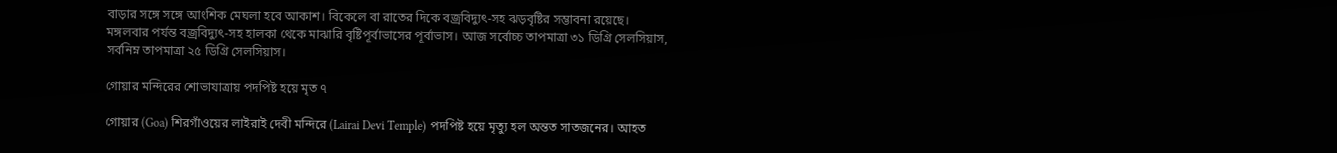বাড়ার সঙ্গে সঙ্গে আংশিক মেঘলা হবে আকাশ। বিকেলে বা রাতের দিকে বজ্রবিদ্যুৎ-সহ ঝড়বৃষ্টির সম্ভাবনা রয়েছে। মঙ্গলবার পর্যন্ত বজ্রবিদ্যুৎ-সহ হালকা থেকে মাঝারি বৃষ্টিপূর্বাভাসের পূর্বাভাস। আজ সর্বোচ্চ তাপমাত্রা ৩১ ডিগ্রি সেলসিয়াস, সর্বনিম্ন তাপমাত্রা ২৫ ডিগ্রি সেলসিয়াস।

গোয়ার মন্দিরের শোভাযাত্রায় পদপিষ্ট হয়ে মৃত ৭

গোয়ার (Goa) শিরগাঁওয়ের লাইরাই দেবী মন্দিরে (Lairai Devi Temple) পদপিষ্ট হয়ে মৃত্যু হল অন্তত সাতজনের। আহত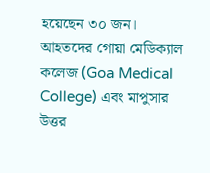হয়েছেন ৩০ জন। আহতদের গোয়া মেডিক্যাল কলেজ (Goa Medical College) এবং মাপুসার উত্তর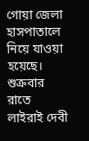গোয়া জেলা হাসপাতালে নিয়ে যাওয়া হয়েছে। শুক্রবার রাতে লাইরাই দেবী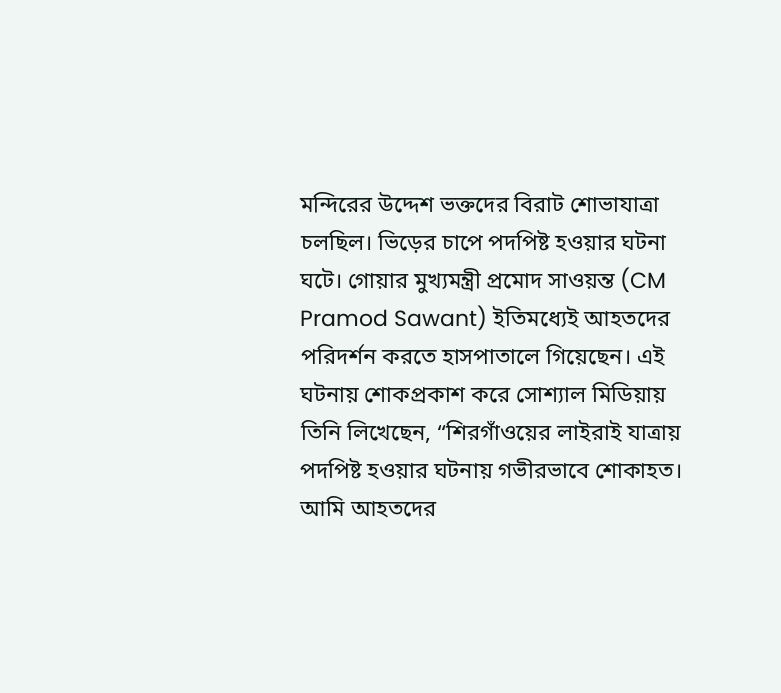মন্দিরের উদ্দেশ ভক্তদের বিরাট শোভাযাত্রা চলছিল। ভিড়ের চাপে পদপিষ্ট হওয়ার ঘটনা ঘটে। গোয়ার মুখ্যমন্ত্রী প্রমোদ সাওয়ন্ত (CM Pramod Sawant) ইতিমধ্যেই আহতদের পরিদর্শন করতে হাসপাতালে গিয়েছেন। এই ঘটনায় শোকপ্রকাশ করে সোশ্যাল মিডিয়ায় তিনি লিখেছেন, “শিরগাঁওয়ের লাইরাই যাত্রায় পদপিষ্ট হওয়ার ঘটনায় গভীরভাবে শোকাহত। আমি আহতদের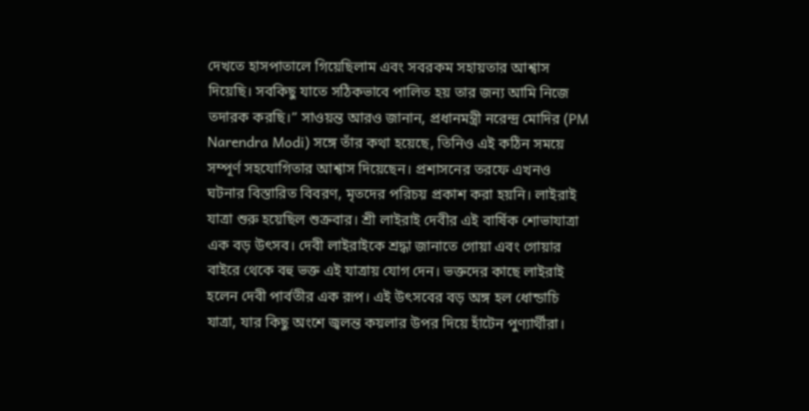দেখতে হাসপাতালে গিয়েছিলাম এবং সবরকম সহায়তার আশ্বাস দিয়েছি। সবকিছু যাতে সঠিকভাবে পালিত হয় তার জন্য আমি নিজে তদারক করছি।” সাওয়ন্ত আরও জানান, প্রধানমন্ত্রী নরেন্দ্র মোদির (PM Narendra Modi) সঙ্গে তাঁর কথা হয়েছে, তিনিও এই কঠিন সময়ে সম্পূর্ণ সহযোগিতার আশ্বাস দিয়েছেন। প্রশাসনের তরফে এখনও ঘটনার বিস্তারিত বিবরণ, মৃতদের পরিচয় প্রকাশ করা হয়নি। লাইরাই যাত্রা শুরু হয়েছিল শুক্রবার। শ্রী লাইরাই দেবীর এই বার্ষিক শোভাযাত্রা এক বড় উৎসব। দেবী লাইরাইকে শ্রদ্ধা জানাতে গোয়া এবং গোয়ার বাইরে থেকে বহু ভক্ত এই যাত্রায় যোগ দেন। ভক্তদের কাছে লাইরাই হলেন দেবী পার্বতীর এক রূপ। এই উৎসবের বড় অঙ্গ হল ধোন্ডাচি যাত্রা, যার কিছু অংশে জ্বলন্ত কয়লার উপর দিয়ে হাঁটেন পুণ্যার্থীরা।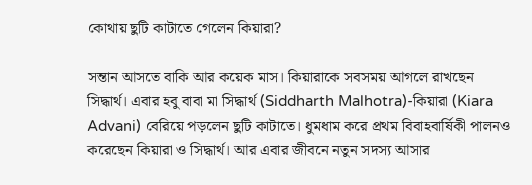কোথায় ছুটি কাটাতে গেলেন কিয়ারা?

সন্তান আসতে বাকি আর কয়েক মাস। কিয়ারাকে সবসময় আগলে রাখছেন সিদ্ধার্থ। এবার হবু বাবা মা সিদ্ধার্থ (Siddharth Malhotra)-কিয়ারা (Kiara Advani) বেরিয়ে পড়লেন ছুটি কাটাতে। ধুমধাম করে প্রথম বিবাহবার্ষিকী পালনও করেছেন কিয়ারা ও সিদ্ধার্থ। আর এবার জীবনে নতুন সদস্য আসার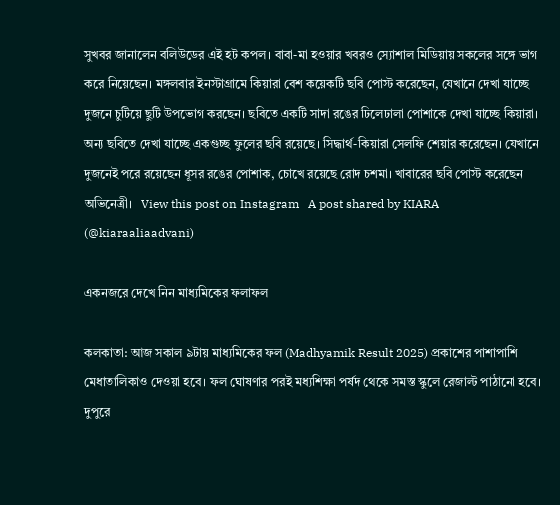সুখবর জানালেন বলিউডের এই হট কপল। বাবা-মা হওয়ার খবরও স্যোশাল মিডিয়ায় সকলের সঙ্গে ভাগ করে নিয়েছেন। মঙ্গলবার ইনস্টাগ্রামে কিয়ারা বেশ কয়েকটি ছবি পোস্ট করেছেন, যেখানে দেখা যাচ্ছে দুজনে চুটিয়ে ছুটি উপভোগ করছেন। ছবিতে একটি সাদা রঙের ঢিলেঢালা পোশাকে দেখা যাচ্ছে কিয়ারা। অন্য ছবিতে দেখা যাচ্ছে একগুচ্ছ ফুলের ছবি রয়েছে। সিদ্ধার্থ-কিয়ারা সেলফি শেয়ার করেছেন। যেখানে দুজনেই পরে রয়েছেন ধূসর রঙের পোশাক, চোখে রয়েছে রোদ চশমা। খাবারের ছবি পোস্ট করেছেন অভিনেত্রী।   View this post on Instagram   A post shared by KIARA (@kiaraaliaadvani)

একনজরে দেখে নিন মাধ্যমিকের ফলাফল

কলকাতা: আজ সকাল ৯টায় মাধ্যমিকের ফল (Madhyamik Result 2025) প্রকাশের পাশাপাশি মেধাতালিকাও দেওয়া হবে। ফল ঘোষণার পরই মধ্যশিক্ষা পর্ষদ থেকে সমস্ত স্কুলে রেজাল্ট পাঠানো হবে। দুপুরে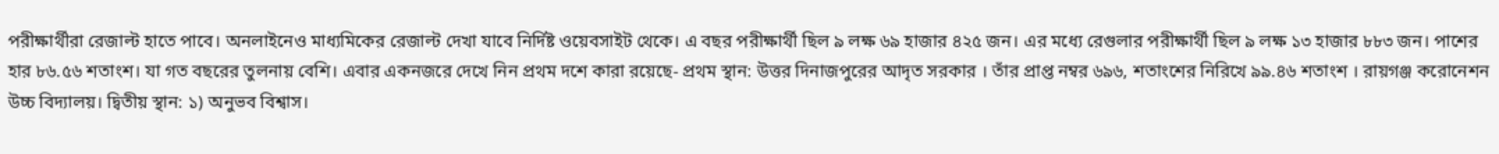পরীক্ষার্থীরা রেজাল্ট হাতে পাবে। অনলাইনেও মাধ্যমিকের রেজাল্ট দেখা যাবে নির্দিষ্ট ওয়েবসাইট থেকে। এ বছর পরীক্ষার্থী ছিল ৯ লক্ষ ৬৯ হাজার ৪২৫ জন। এর মধ্যে রেগুলার পরীক্ষার্থী ছিল ৯ লক্ষ ১৩ হাজার ৮৮৩ জন। পাশের হার ৮৬.৫৬ শতাংশ। যা গত বছরের তুলনায় বেশি। এবার একনজরে দেখে নিন প্রথম দশে কারা রয়েছে- প্রথম স্থান: উত্তর দিনাজপুরের আদৃত সরকার । তাঁর প্রাপ্ত নম্বর ৬৯৬, শতাংশের নিরিখে ৯৯.৪৬ শতাংশ । রায়গঞ্জ করোনেশন উচ্চ বিদ্যালয়। দ্বিতীয় স্থান: ১) অনুভব বিশ্বাস।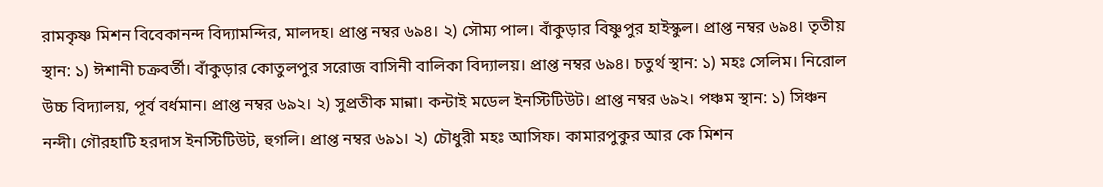রামকৃষ্ণ মিশন বিবেকানন্দ বিদ্যামন্দির, মালদহ। প্রাপ্ত নম্বর ৬৯৪। ২) সৌম্য পাল। বাঁকুড়ার বিষ্ণুপুর হাইস্কুল। প্রাপ্ত নম্বর ৬৯৪। তৃতীয় স্থান: ১) ঈশানী চক্রবর্তী। বাঁকুড়ার কোতুলপুর সরোজ বাসিনী বালিকা বিদ্যালয়। প্রাপ্ত নম্বর ৬৯৪। চতুর্থ স্থান: ১) মহঃ সেলিম। নিরোল উচ্চ বিদ্যালয়, পূর্ব বর্ধমান। প্রাপ্ত নম্বর ৬৯২। ২) সুপ্রতীক মান্না। কন্টাই মডেল ইনস্টিটিউট। প্রাপ্ত নম্বর ৬৯২। পঞ্চম স্থান: ১) সিঞ্চন নন্দী। গৌরহাটি হরদাস ইনস্টিটিউট, হুগলি। প্রাপ্ত নম্বর ৬৯১। ২) চৌধুরী মহঃ আসিফ। কামারপুকুর আর কে মিশন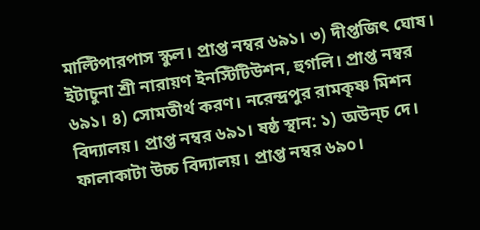মাল্টিপারপাস স্কুল। প্রাপ্ত নম্বর ৬৯১। ৩) দীপ্তজিৎ ঘোষ। ইটাচুনা শ্রী নারায়ণ ইনস্টিটিউশন, হুগলি। প্রাপ্ত নম্বর ৬৯১। ৪) সোমতীর্থ করণ। নরেন্দ্রপুর রামকৃষ্ণ মিশন বিদ্যালয়। প্রাপ্ত নম্বর ৬৯১। ষষ্ঠ স্থান: ১) অউন্চ‌ দে। ফালাকাটা উচ্চ বিদ্যালয়। প্রাপ্ত নম্বর ৬৯০।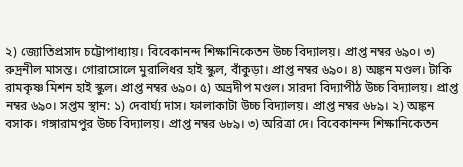২) জ্যোতিপ্রসাদ চট্টোপাধ্যায়। বিবেকানন্দ শিক্ষানিকেতন উচ্চ বিদ্যালয়। প্রাপ্ত নম্বর ৬৯০। ৩) রুদ্রনীল মাসন্ত। গোরাসোলে মুরালিধর হাই স্কুল, বাঁকুড়া। প্রাপ্ত নম্বর ৬৯০। ৪) অঙ্কন মণ্ডল। টাকি রামকৃষ্ণ মিশন হাই স্কুল। প্রাপ্ত নম্বর ৬৯০। ৫) অভ্রদীপ মণ্ডল। সারদা বিদ্যাপীঠ উচ্চ বিদ্যালয়। প্রাপ্ত নম্বর ৬৯০। সপ্তম স্থান: ১) দেবার্ঘ্য দাস। ফালাকাটা উচ্চ বিদ্যালয়। প্রাপ্ত নম্বর ৬৮৯। ২) অঙ্কন বসাক। গঙ্গারামপুর উচ্চ বিদ্যালয়। প্রাপ্ত নম্বর ৬৮৯। ৩) অরিত্রা দে। বিবেকানন্দ শিক্ষানিকেতন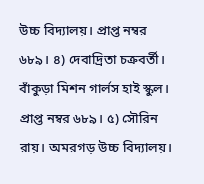উচ্চ বিদ্যালয়। প্রাপ্ত নম্বর ৬৮৯। ৪) দেবাদ্রিতা চক্রবর্তী। বাঁকুড়া মিশন গার্লস হাই স্কুল। প্রাপ্ত নম্বর ৬৮৯। ৫) সৌরিন রায়। অমরগড় উচ্চ বিদ্যালয়।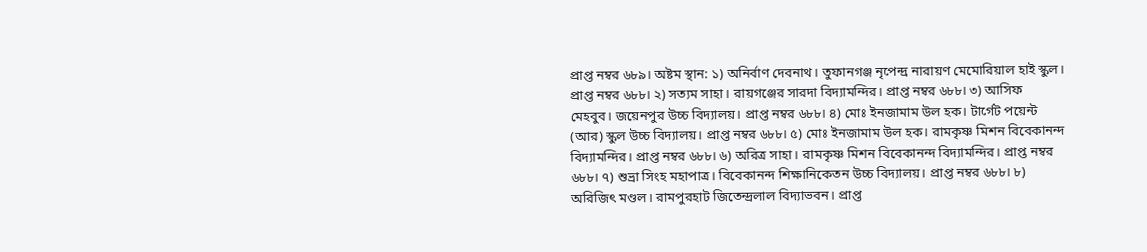প্রাপ্ত নম্বর ৬৮৯। অষ্টম স্থান: ১) অনির্বাণ দেবনাথ। তুফানগঞ্জ নৃপেন্দ্র নারায়ণ মেমোরিয়াল হাই স্কুল। প্রাপ্ত নম্বর ৬৮৮। ২) সত্যম সাহা। রায়গঞ্জের সারদা বিদ্যামন্দির। প্রাপ্ত নম্বর ৬৮৮। ৩) আসিফ মেহবুব। জয়েনপুর উচ্চ বিদ্যালয়। প্রাপ্ত নম্বর ৬৮৮। ৪) মোঃ ইনজামাম উল হক। টার্গেট পয়েন্ট (আর) স্কুল উচ্চ বিদ্যালয়। প্রাপ্ত নম্বর ৬৮৮। ৫) মোঃ ইনজামাম উল হক। রামকৃষ্ণ মিশন বিবেকানন্দ বিদ্যামন্দির। প্রাপ্ত নম্বর ৬৮৮। ৬) অরিত্র সাহা। রামকৃষ্ণ মিশন বিবেকানন্দ বিদ্যামন্দির। প্রাপ্ত নম্বর ৬৮৮। ৭) শুভ্রা সিংহ মহাপাত্র। বিবেকানন্দ শিক্ষানিকেতন উচ্চ বিদ্যালয়। প্রাপ্ত নম্বর ৬৮৮। ৮) অরিজিৎ মণ্ডল। রামপুরহাট জিতেন্দ্রলাল বিদ্যাভবন। প্রাপ্ত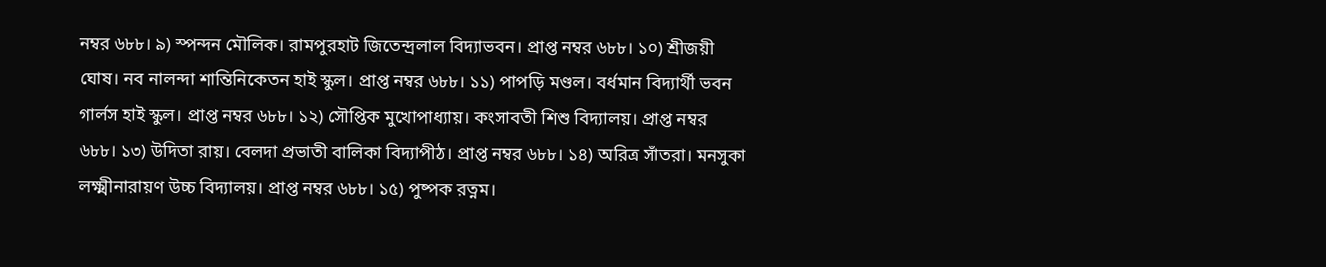নম্বর ৬৮৮। ৯) স্পন্দন মৌলিক। রামপুরহাট জিতেন্দ্রলাল বিদ্যাভবন। প্রাপ্ত নম্বর ৬৮৮। ১০) শ্রীজয়ী ঘোষ। নব নালন্দা শান্তিনিকেতন হাই স্কুল। প্রাপ্ত নম্বর ৬৮৮। ১১) পাপড়ি মণ্ডল। বর্ধমান বিদ্যার্থী ভবন গার্লস হাই স্কুল। প্রাপ্ত নম্বর ৬৮৮। ১২) সৌপ্তিক মুখোপাধ্যায়। কংসাবতী শিশু বিদ্যালয়। প্রাপ্ত নম্বর ৬৮৮। ১৩) উদিতা রায়। বেলদা প্রভাতী বালিকা বিদ্যাপীঠ। প্রাপ্ত নম্বর ৬৮৮। ১৪) অরিত্র সাঁতরা। মনসুকা লক্ষ্মীনারায়ণ উচ্চ বিদ্যালয়। প্রাপ্ত নম্বর ৬৮৮। ১৫) পুষ্পক রত্নম।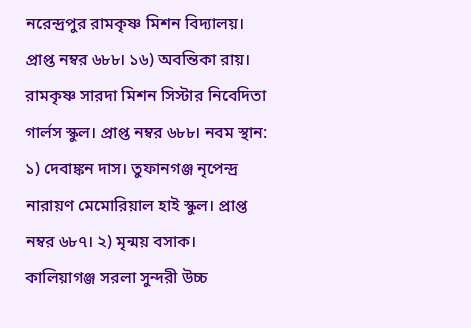নরেন্দ্রপুর রামকৃষ্ণ মিশন বিদ্যালয়। প্রাপ্ত নম্বর ৬৮৮। ১৬) অবন্তিকা রায়। রামকৃষ্ণ সারদা মিশন সিস্টার নিবেদিতা গার্লস স্কুল। প্রাপ্ত নম্বর ৬৮৮। নবম স্থান: ১) দেবাঙ্কন দাস। তুফানগঞ্জ নৃপেন্দ্র নারায়ণ মেমোরিয়াল হাই স্কুল। প্রাপ্ত নম্বর ৬৮৭। ২) মৃন্ময় বসাক। কালিয়াগঞ্জ সরলা সুন্দরী উচ্চ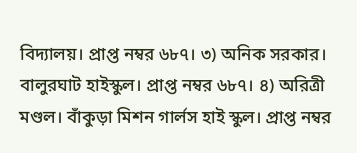বিদ্যালয়। প্রাপ্ত নম্বর ৬৮৭। ৩) অনিক সরকার। বালুরঘাট হাইস্কুল। প্রাপ্ত নম্বর ৬৮৭। ৪) অরিত্রী মণ্ডল। বাঁকুড়া মিশন গার্লস হাই স্কুল। প্রাপ্ত নম্বর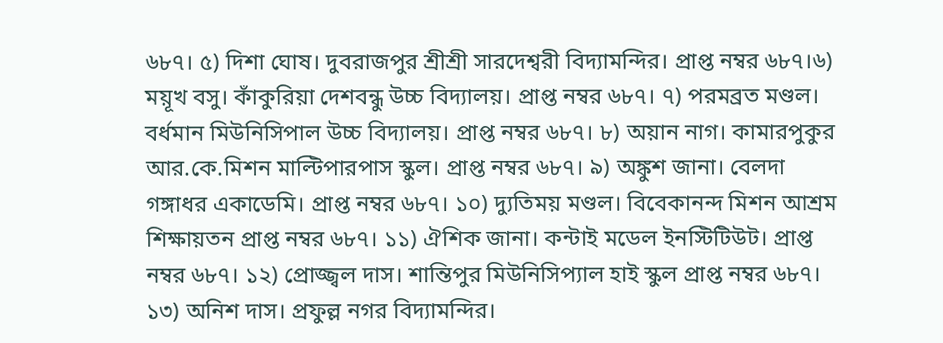৬৮৭। ৫) দিশা ঘোষ। দুবরাজপুর শ্রীশ্রী সারদেশ্বরী বিদ্যামন্দির। প্রাপ্ত নম্বর ৬৮৭।৬) ময়ূখ বসু। কাঁকুরিয়া দেশবন্ধু উচ্চ বিদ্যালয়। প্রাপ্ত নম্বর ৬৮৭। ৭) পরমব্রত মণ্ডল। বর্ধমান মিউনিসিপাল উচ্চ বিদ্যালয়। প্রাপ্ত নম্বর ৬৮৭। ৮) অয়ান নাগ। কামারপুকুর আর.কে.মিশন মাল্টিপারপাস স্কুল। প্রাপ্ত নম্বর ৬৮৭। ৯) অঙ্কুশ জানা। বেলদা গঙ্গাধর একাডেমি। প্রাপ্ত নম্বর ৬৮৭। ১০) দ্যুতিময় মণ্ডল। বিবেকানন্দ মিশন আশ্রম শিক্ষায়তন প্রাপ্ত নম্বর ৬৮৭। ১১) ঐশিক জানা। কন্টাই মডেল ইনস্টিটিউট। প্রাপ্ত নম্বর ৬৮৭। ১২) প্রোজ্জ্বল দাস। শান্তিপুর মিউনিসিপ্যাল হাই স্কুল প্রাপ্ত নম্বর ৬৮৭। ১৩) অনিশ দাস। প্রফুল্ল নগর বিদ্যামন্দির।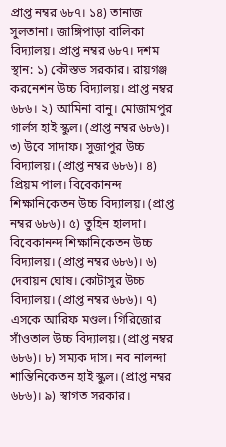প্রাপ্ত নম্বর ৬৮৭। ১৪) তানাজ সুলতানা। জাঙ্গিপাড়া বালিকা বিদ্যালয়। প্রাপ্ত নম্বর ৬৮৭। দশম স্থান: ১) কৌস্তভ সরকার। রায়গঞ্জ করনেশন উচ্চ বিদ্যালয়। প্রাপ্ত নম্বর ৬৮৬। ২) আমিনা বানু। মোজামপুর গার্লস হাই স্কুল। (প্রাপ্ত নম্বর ৬৮৬)। ৩) উবে সাদাফ। সুজাপুর উচ্চ বিদ্যালয়। (প্রাপ্ত নম্বর ৬৮৬)। ৪) প্রিয়ম পাল। বিবেকানন্দ শিক্ষানিকেতন উচ্চ বিদ্যালয়। (প্রাপ্ত নম্বর ৬৮৬)। ৫) তুহিন হালদা। বিবেকানন্দ শিক্ষানিকেতন উচ্চ বিদ্যালয়। (প্রাপ্ত নম্বর ৬৮৬)। ৬) দেবায়ন ঘোষ। কোটাসুর উচ্চ বিদ্যালয়। (প্রাপ্ত নম্বর ৬৮৬)। ৭) এসকে আরিফ মণ্ডল। গিরিজোর সাঁওতাল উচ্চ বিদ্যালয়। (প্রাপ্ত নম্বর ৬৮৬)। ৮) সম্যক দাস। নব নালন্দা শান্তিনিকেতন হাই স্কুল। (প্রাপ্ত নম্বর ৬৮৬)। ৯) স্বাগত সরকার।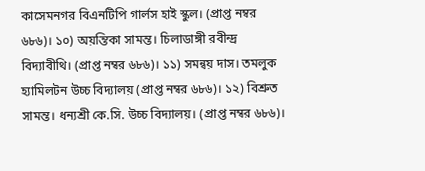কাসেমনগর বিএনটিপি গার্লস হাই স্কুল। (প্রাপ্ত নম্বর ৬৮৬)। ১০) অয়ন্তিকা সামন্ত। চিলাডাঙ্গী রবীন্দ্র বিদ্যাবীথি। (প্রাপ্ত নম্বর ৬৮৬)। ১১) সমন্বয় দাস। তমলুক হ্যামিলটন উচ্চ বিদ্যালয় (প্রাপ্ত নম্বর ৬৮৬)। ১২) বিশ্রুত সামন্ত। ধন্যশ্রী কে.সি. উচ্চ বিদ্যালয়। (প্রাপ্ত নম্বর ৬৮৬)।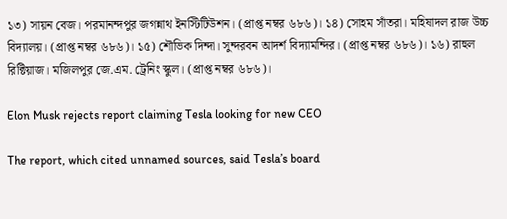১৩) সায়ন বেজ। পরমানন্দপুর জগন্নাথ ইনস্টিটিউশন। (প্রাপ্ত নম্বর ৬৮৬)। ১৪) সোহম সাঁতরা। মহিষাদল রাজ উচ্চ বিদ্যালয়। (প্রাপ্ত নম্বর ৬৮৬)। ১৫) শৌভিক দিন্দা। সুন্দরবন আদর্শ বিদ্যামন্দির। (প্রাপ্ত নম্বর ৬৮৬)। ১৬) রাহুল রিক্টিয়াজ। মজিলপুর জে.এম. ট্রেনিং স্কুল। (প্রাপ্ত নম্বর ৬৮৬)।

Elon Musk rejects report claiming Tesla looking for new CEO

The report, which cited unnamed sources, said Tesla’s board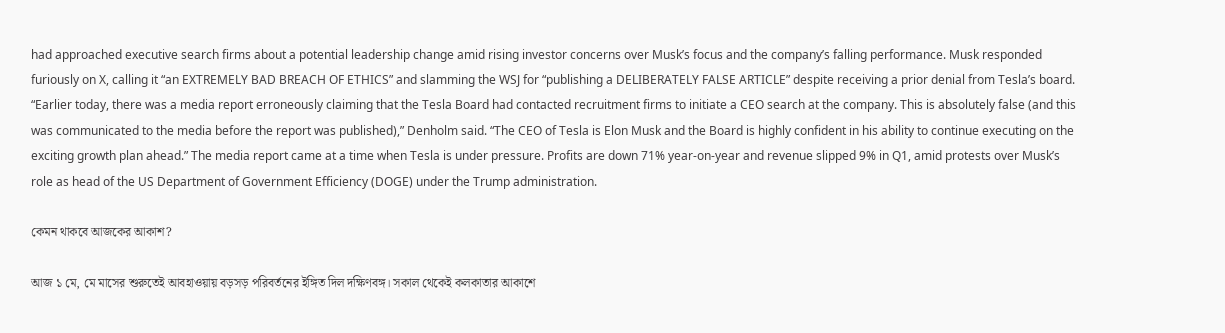had approached executive search firms about a potential leadership change amid rising investor concerns over Musk’s focus and the company’s falling performance. Musk responded furiously on X, calling it “an EXTREMELY BAD BREACH OF ETHICS” and slamming the WSJ for “publishing a DELIBERATELY FALSE ARTICLE” despite receiving a prior denial from Tesla’s board. “Earlier today, there was a media report erroneously claiming that the Tesla Board had contacted recruitment firms to initiate a CEO search at the company. This is absolutely false (and this was communicated to the media before the report was published),” Denholm said. “The CEO of Tesla is Elon Musk and the Board is highly confident in his ability to continue executing on the exciting growth plan ahead.” The media report came at a time when Tesla is under pressure. Profits are down 71% year-on-year and revenue slipped 9% in Q1, amid protests over Musk’s role as head of the US Department of Government Efficiency (DOGE) under the Trump administration.

কেমন থাকবে আজকের আকাশ?

আজ ১ মে, মে মাসের শুরুতেই আবহাওয়ায় বড়সড় পরিবর্তনের ইঙ্গিত দিল দক্ষিণবঙ্গ। সকাল থেকেই কলকাতার আকাশে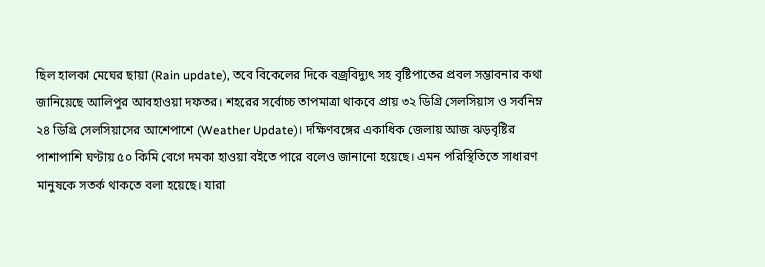ছিল হালকা মেঘের ছায়া (Rain update), তবে বিকেলের দিকে বজ্রবিদ্যুৎ সহ বৃষ্টিপাতের প্রবল সম্ভাবনার কথা জানিয়েছে আলিপুর আবহাওয়া দফতর। শহরের সর্বোচ্চ তাপমাত্রা থাকবে প্রায় ৩২ ডিগ্রি সেলসিয়াস ও সর্বনিম্ন ২৪ ডিগ্রি সেলসিয়াসের আশেপাশে (Weather Update)। দক্ষিণবঙ্গের একাধিক জেলায় আজ ঝড়বৃষ্টির পাশাপাশি ঘণ্টায় ৫০ কিমি বেগে দমকা হাওয়া বইতে পারে বলেও জানানো হয়েছে। এমন পরিস্থিতিতে সাধারণ মানুষকে সতর্ক থাকতে বলা হয়েছে। যারা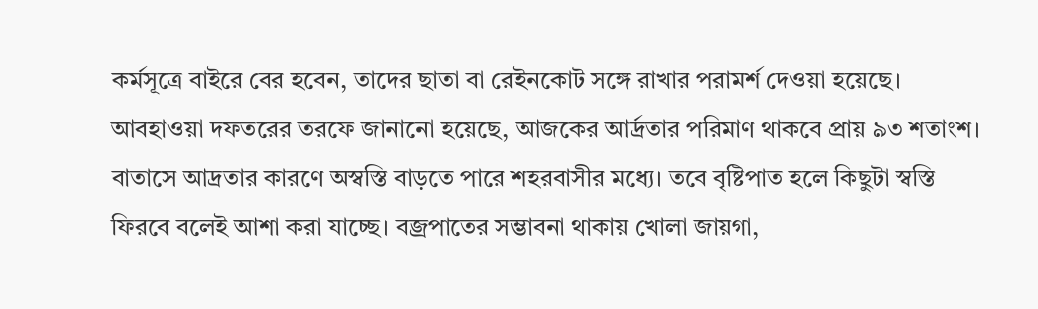কর্মসূত্রে বাইরে বের হবেন, তাদের ছাতা বা রেইনকোট সঙ্গে রাখার পরামর্শ দেওয়া হয়েছে। আবহাওয়া দফতরের তরফে জানানো হয়েছে, আজকের আর্দ্রতার পরিমাণ থাকবে প্রায় ৯৩ শতাংশ। বাতাসে আদ্রতার কারণে অস্বস্তি বাড়তে পারে শহরবাসীর মধ্যে। তবে বৃষ্টিপাত হলে কিছুটা স্বস্তি ফিরবে বলেই আশা করা যাচ্ছে। বজ্রপাতের সম্ভাবনা থাকায় খোলা জায়গা,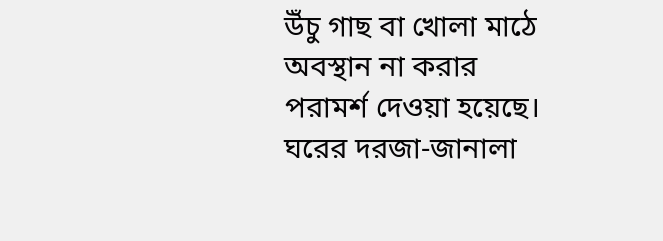উঁচু গাছ বা খোলা মাঠে অবস্থান না করার পরামর্শ দেওয়া হয়েছে। ঘরের দরজা-জানালা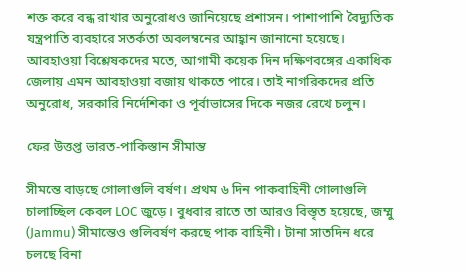শক্ত করে বন্ধ রাখার অনুরোধও জানিয়েছে প্রশাসন। পাশাপাশি বৈদ্যুতিক যন্ত্রপাতি ব্যবহারে সতর্কতা অবলম্বনের আহ্বান জানানো হয়েছে। আবহাওয়া বিশ্লেষকদের মতে, আগামী কয়েক দিন দক্ষিণবঙ্গের একাধিক জেলায় এমন আবহাওয়া বজায় থাকতে পারে। তাই নাগরিকদের প্রতি অনুরোধ, সরকারি নির্দেশিকা ও পূর্বাভাসের দিকে নজর রেখে চলুন।

ফের উত্তপ্ত ভারত-পাকিস্তান সীমান্ত

সীমন্তে বাড়ছে গোলাগুলি বর্ষণ। প্রথম ৬ দিন পাকবাহিনী গোলাগুলি চালাচ্ছিল কেবল LOC জুড়ে। বুধবার রাতে তা আরও বিস্তৃত হয়েছে, জম্মু (Jammu) সীমান্তেও গুলিবর্ষণ করছে পাক বাহিনী। টানা সাতদিন ধরে চলছে বিনা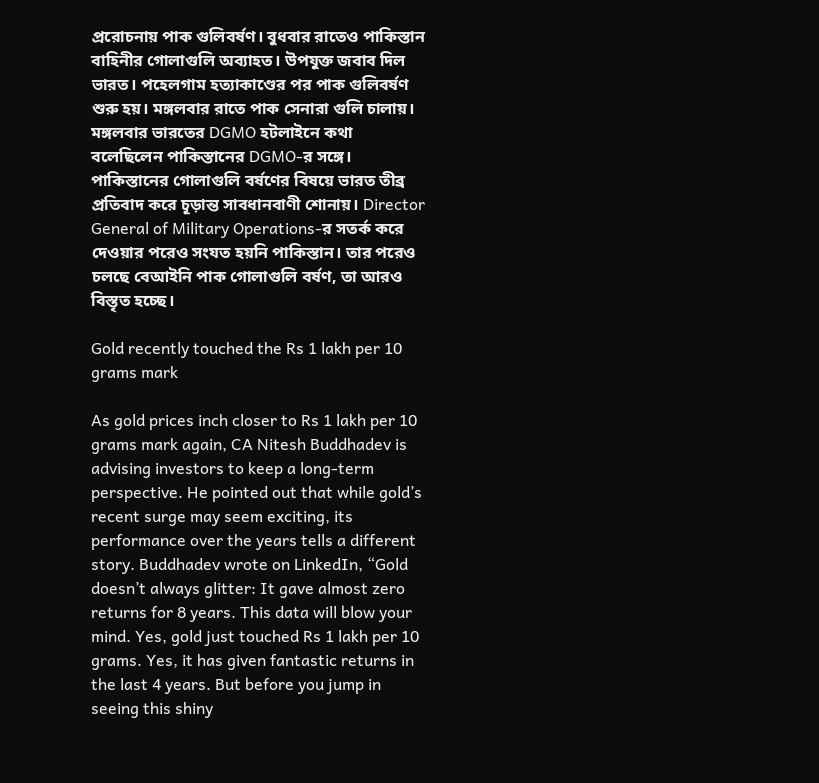প্ররোচনায় পাক গুলিবর্ষণ। বুধবার রাতেও পাকিস্তান বাহিনীর গোলাগুলি অব্যাহত। উপযুক্ত জবাব দিল ভারত। পহেলগাম হত্যাকাণ্ডের পর পাক গুলিবর্ষণ শুরু হয়। মঙ্গলবার রাতে পাক সেনারা গুলি চালায়। মঙ্গলবার ভারতের DGMO হটলাইনে কথা বলেছিলেন পাকিস্তানের DGMO-র সঙ্গে। পাকিস্তানের গোলাগুলি বর্ষণের বিষয়ে ভারত তীব্র প্রতিবাদ করে চূড়ান্ত সাবধানবাণী শোনায়। Director General of Military Operations-র সতর্ক করে দেওয়ার পরেও সংযত হয়নি পাকিস্তান। তার পরেও চলছে বেআইনি পাক গোলাগুলি বর্ষণ, তা আরও বিস্তৃত হচ্ছে।

Gold recently touched the Rs 1 lakh per 10 grams mark

As gold prices inch closer to Rs 1 lakh per 10 grams mark again, CA Nitesh Buddhadev is advising investors to keep a long-term perspective. He pointed out that while gold’s recent surge may seem exciting, its performance over the years tells a different story. Buddhadev wrote on LinkedIn, “Gold doesn’t always glitter: It gave almost zero returns for 8 years. This data will blow your mind. Yes, gold just touched Rs 1 lakh per 10 grams. Yes, it has given fantastic returns in the last 4 years. But before you jump in seeing this shiny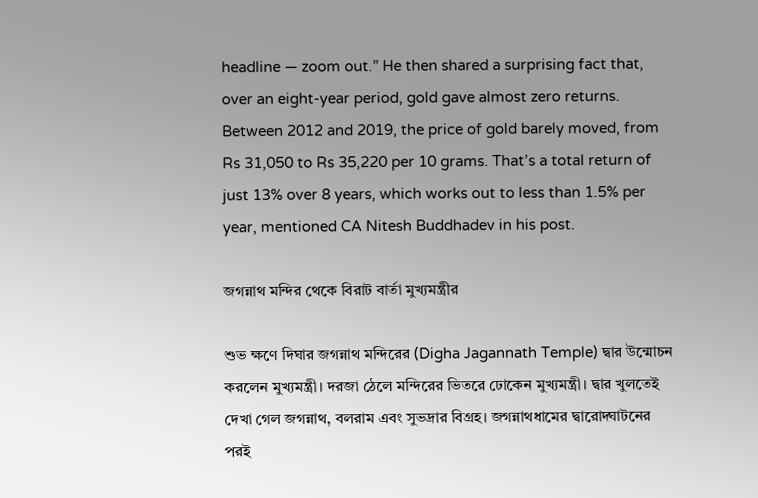headline — zoom out.” He then shared a surprising fact that, over an eight-year period, gold gave almost zero returns. Between 2012 and 2019, the price of gold barely moved, from Rs 31,050 to Rs 35,220 per 10 grams. That’s a total return of just 13% over 8 years, which works out to less than 1.5% per year, mentioned CA Nitesh Buddhadev in his post.

জগন্নাথ মন্দির থেকে বিরাট বার্তা মুখ্যমন্ত্রীর

শুভ ক্ষণে দিঘার জগন্নাথ মন্দিরের (Digha Jagannath Temple) দ্বার উন্মোচন করলেন মুখ্যমন্ত্রী। দরজা ঠেলে মন্দিরের ভিতরে ঢোকেন মুখ্যমন্ত্রী। দ্বার খুলতেই দেখা গেল জগন্নাথ, বলরাম এবং সুভদ্রার বিগ্রহ। জগন্নাথধামের দ্বারোদ্ঘাটনের পরই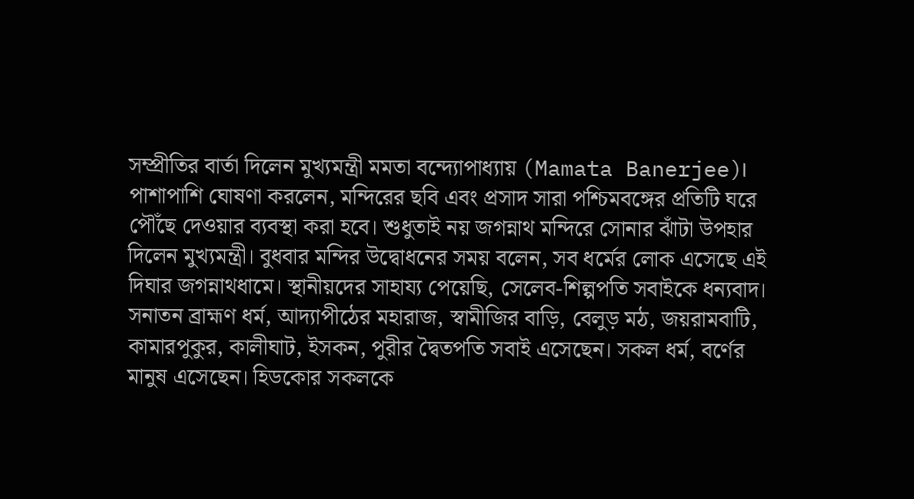সম্প্রীতির বার্তা দিলেন মুখ্যমন্ত্রী মমতা বন্দ্যোপাধ্যায় (Mamata Banerjee)। পাশাপাশি ঘোষণা করলেন, মন্দিরের ছবি এবং প্রসাদ সারা পশ্চিমবঙ্গের প্রতিটি ঘরে পৌঁছে দেওয়ার ব্যবস্থা করা হবে। শুধুতাই নয় জগন্নাথ মন্দিরে সোনার ঝাঁটা উপহার দিলেন মুখ্যমন্ত্রী। বুধবার মন্দির উদ্বোধনের সময় বলেন, সব ধর্মের লোক এসেছে এই দিঘার জগন্নাথধামে। স্থানীয়দের সাহায্য পেয়েছি, সেলেব-শিল্পপতি সবাইকে ধন্যবাদ। সনাতন ব্রাহ্মণ ধর্ম, আদ্যাপীঠের মহারাজ, স্বামীজির বাড়ি, বেলুড় মঠ, জয়রামবাটি, কামারপুকুর, কালীঘাট, ইসকন, পুরীর দ্বৈতপতি সবাই এসেছেন। সকল ধর্ম, বর্ণের মানুষ এসেছেন। হিডকোর সকলকে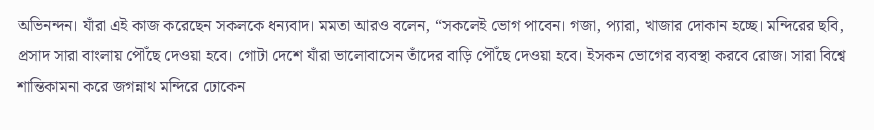অভিনন্দন। যাঁরা এই কাজ করেছেন সকলকে ধন্যবাদ। মমতা আরও বলেন, “সকলেই ভোগ পাবেন। গজা, প্যারা, খাজার দোকান হচ্ছে। মন্দিরের ছবি, প্রসাদ সারা বাংলায় পৌঁছে দেওয়া হবে। গোটা দেশে যাঁরা ভালোবাসেন তাঁদের বাড়ি পৌঁছে দেওয়া হবে। ইসকন ভোগের ব্যবস্থা করবে রোজ। সারা বিশ্বে শান্তিকামনা করে জগন্নাথ মন্দিরে ঢোকেন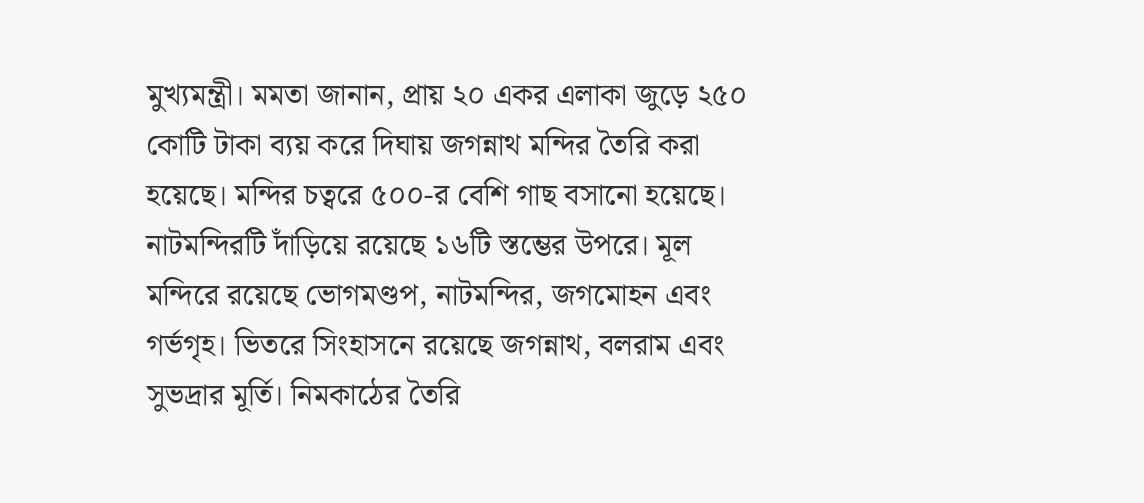মুখ্যমন্ত্রী। মমতা জানান, প্রায় ২০ একর এলাকা জুড়ে ২৫০ কোটি টাকা ব্যয় করে দিঘায় জগন্নাথ মন্দির তৈরি করা হয়েছে। মন্দির চত্বরে ৫০০-র বেশি গাছ বসানো হয়েছে। নাটমন্দিরটি দাঁড়িয়ে রয়েছে ১৬টি স্তম্ভের উপরে। মূল মন্দিরে রয়েছে ভোগমণ্ডপ, নাটমন্দির, জগমোহন এবং গর্ভগৃহ। ভিতরে সিংহাসনে রয়েছে জগন্নাথ, বলরাম এব‌ং সুভদ্রার মূর্তি। নিমকাঠের তৈরি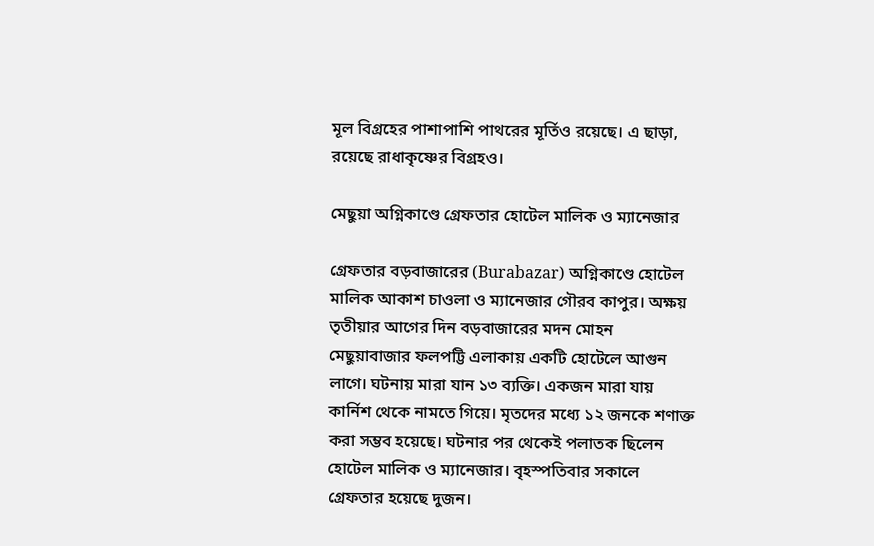মূল বিগ্রহের পাশাপাশি পাথরের মূর্তিও রয়েছে। এ ছাড়া, রয়েছে রাধাকৃষ্ণের বিগ্রহও।

মেছুয়া অগ্নিকাণ্ডে গ্রেফতার হোটেল মালিক ও ম্যানেজার

গ্রেফতার বড়বাজারের (Burabazar) অগ্নিকাণ্ডে হোটেল মালিক আকাশ চাওলা ও ম্যানেজার গৌরব কাপুর। অক্ষয় তৃতীয়ার আগের দিন বড়বাজারের মদন মোহন মেছুয়াবাজার ফলপট্টি এলাকায় একটি হোটেলে আগুন লাগে। ঘটনায় মারা যান ১৩ ব্যক্তি। একজন মারা যায় কার্নিশ থেকে নামতে গিয়ে। মৃতদের মধ্যে ১২ জনকে শণাক্ত করা সম্ভব হয়েছে। ঘটনার পর থেকেই পলাতক ছিলেন হোটেল মালিক ও ম্যানেজার। বৃহস্পতিবার সকালে গ্রেফতার হয়েছে দুজন।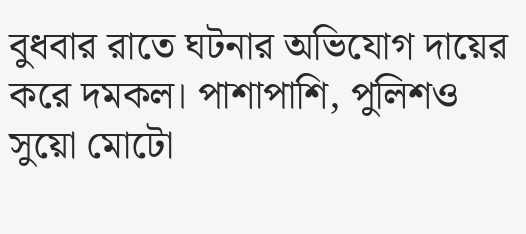বুধবার রাতে ঘটনার অভিযোগ দায়ের করে দমকল। পাশাপাশি, পুলিশও সুয়ো মোটো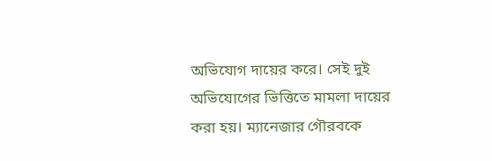অভিযোগ দায়ের করে। সেই দুই অভিযোগের ভিত্তিতে মামলা দায়ের করা হয়। ম্যানেজার গৌরবকে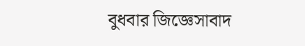বুধবার জিজ্ঞেসাবাদ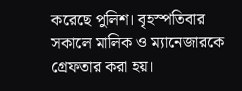করেছে পুলিশ। বৃহস্পতিবার সকালে মালিক ও ম্যানেজারকে গ্রেফতার করা হয়।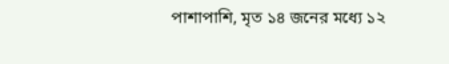পাশাপাশি, মৃত ১৪ জনের মধ্যে ১২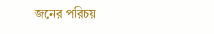জনের পরিচয়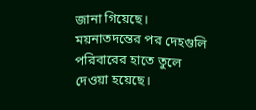জানা গিয়েছে। ময়নাতদন্তের পর দেহগুলি পরিবারের হাতে তুলে দেওয়া হয়েছে।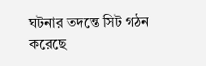ঘটনার তদন্তে সিট গঠন করেছে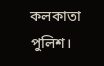কলকাতা পুলিশ।